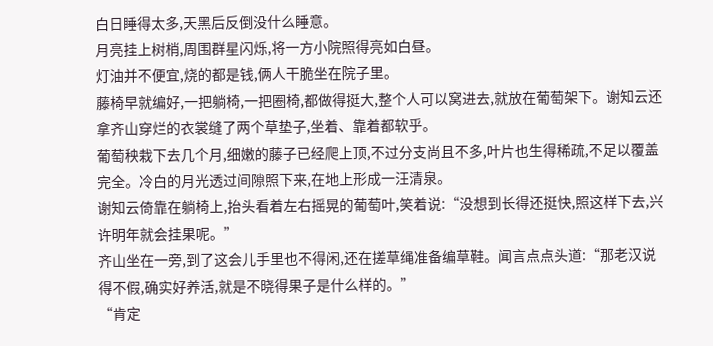白日睡得太多,天黑后反倒没什么睡意。
月亮挂上树梢,周围群星闪烁,将一方小院照得亮如白昼。
灯油并不便宜,烧的都是钱,俩人干脆坐在院子里。
藤椅早就编好,一把躺椅,一把圈椅,都做得挺大,整个人可以窝进去,就放在葡萄架下。谢知云还拿齐山穿烂的衣裳缝了两个草垫子,坐着、靠着都软乎。
葡萄秧栽下去几个月,细嫩的藤子已经爬上顶,不过分支尚且不多,叶片也生得稀疏,不足以覆盖完全。冷白的月光透过间隙照下来,在地上形成一汪清泉。
谢知云倚靠在躺椅上,抬头看着左右摇晃的葡萄叶,笑着说:“没想到长得还挺快,照这样下去,兴许明年就会挂果呢。”
齐山坐在一旁,到了这会儿手里也不得闲,还在搓草绳准备编草鞋。闻言点点头道:“那老汉说得不假,确实好养活,就是不晓得果子是什么样的。”
“肯定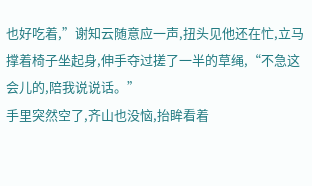也好吃着,”谢知云随意应一声,扭头见他还在忙,立马撑着椅子坐起身,伸手夺过搓了一半的草绳,“不急这会儿的,陪我说说话。”
手里突然空了,齐山也没恼,抬眸看着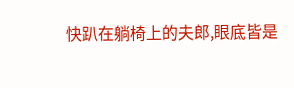快趴在躺椅上的夫郎,眼底皆是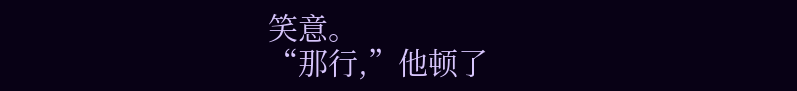笑意。
“那行,”他顿了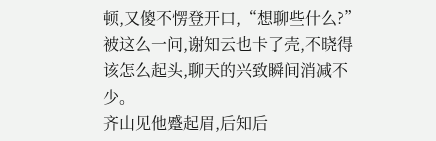顿,又傻不愣登开口,“想聊些什么?”
被这么一问,谢知云也卡了壳,不晓得该怎么起头,聊天的兴致瞬间消减不少。
齐山见他蹙起眉,后知后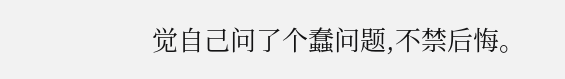觉自己问了个蠢问题,不禁后悔。